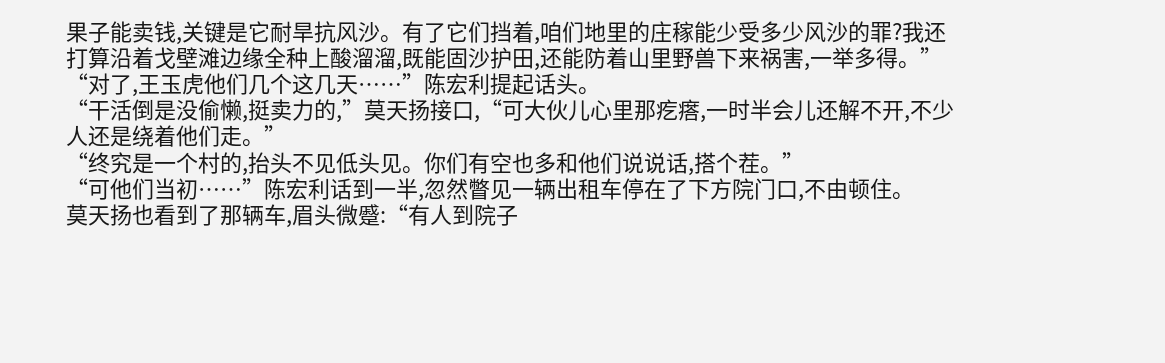果子能卖钱,关键是它耐旱抗风沙。有了它们挡着,咱们地里的庄稼能少受多少风沙的罪?我还打算沿着戈壁滩边缘全种上酸溜溜,既能固沙护田,还能防着山里野兽下来祸害,一举多得。”
“对了,王玉虎他们几个这几天……”陈宏利提起话头。
“干活倒是没偷懒,挺卖力的,”莫天扬接口,“可大伙儿心里那疙瘩,一时半会儿还解不开,不少人还是绕着他们走。”
“终究是一个村的,抬头不见低头见。你们有空也多和他们说说话,搭个茬。”
“可他们当初……”陈宏利话到一半,忽然瞥见一辆出租车停在了下方院门口,不由顿住。
莫天扬也看到了那辆车,眉头微蹙:“有人到院子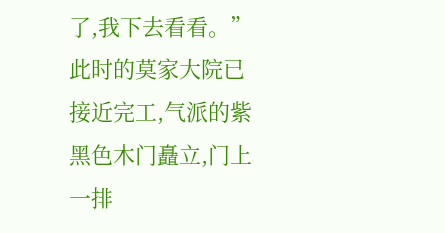了,我下去看看。”
此时的莫家大院已接近完工,气派的紫黑色木门矗立,门上一排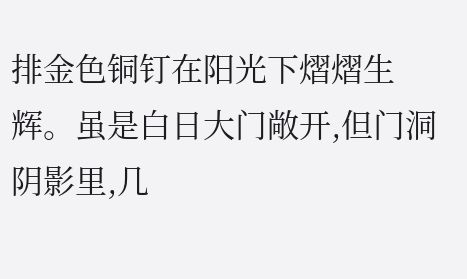排金色铜钉在阳光下熠熠生辉。虽是白日大门敞开,但门洞阴影里,几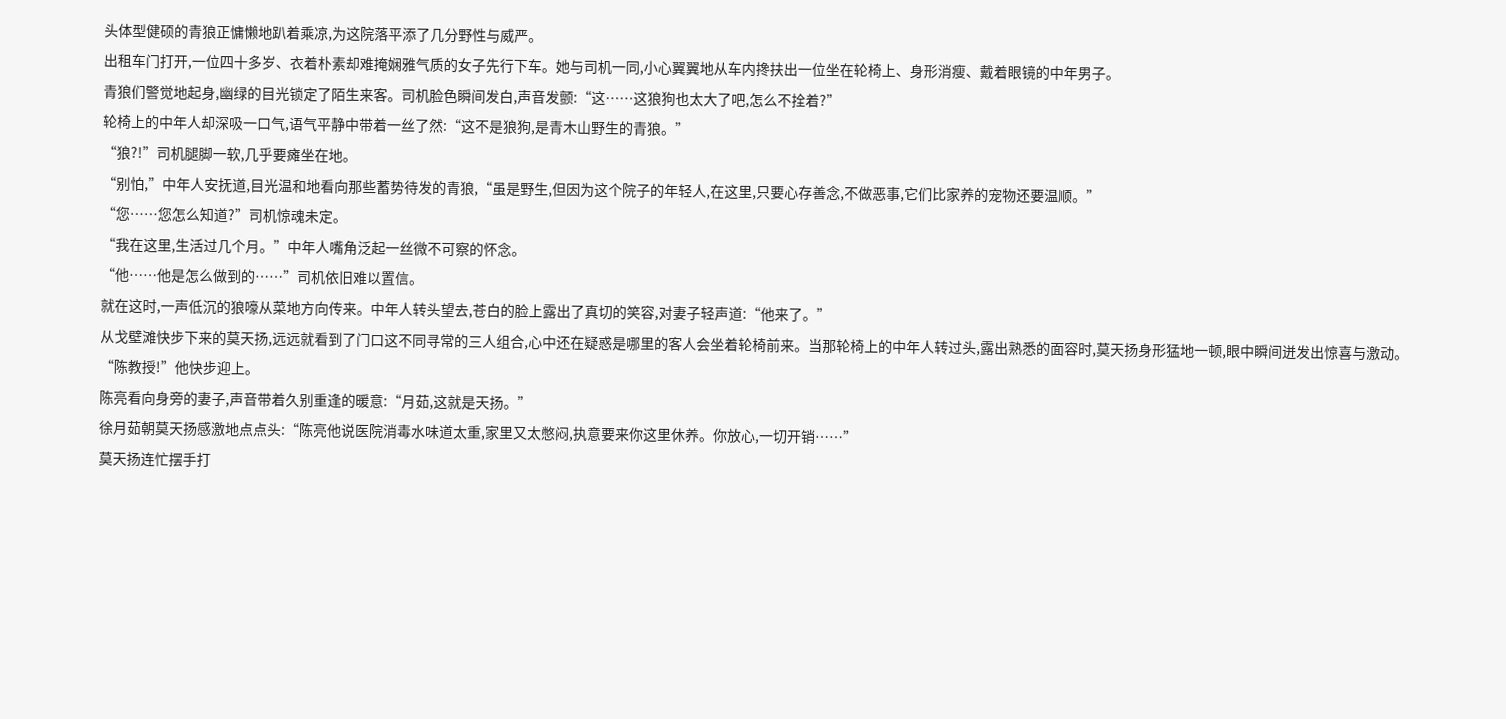头体型健硕的青狼正慵懒地趴着乘凉,为这院落平添了几分野性与威严。
出租车门打开,一位四十多岁、衣着朴素却难掩娴雅气质的女子先行下车。她与司机一同,小心翼翼地从车内搀扶出一位坐在轮椅上、身形消瘦、戴着眼镜的中年男子。
青狼们警觉地起身,幽绿的目光锁定了陌生来客。司机脸色瞬间发白,声音发颤:“这……这狼狗也太大了吧,怎么不拴着?”
轮椅上的中年人却深吸一口气,语气平静中带着一丝了然:“这不是狼狗,是青木山野生的青狼。”
“狼?!”司机腿脚一软,几乎要瘫坐在地。
“别怕,”中年人安抚道,目光温和地看向那些蓄势待发的青狼,“虽是野生,但因为这个院子的年轻人,在这里,只要心存善念,不做恶事,它们比家养的宠物还要温顺。”
“您……您怎么知道?”司机惊魂未定。
“我在这里,生活过几个月。”中年人嘴角泛起一丝微不可察的怀念。
“他……他是怎么做到的……”司机依旧难以置信。
就在这时,一声低沉的狼嚎从菜地方向传来。中年人转头望去,苍白的脸上露出了真切的笑容,对妻子轻声道:“他来了。”
从戈壁滩快步下来的莫天扬,远远就看到了门口这不同寻常的三人组合,心中还在疑惑是哪里的客人会坐着轮椅前来。当那轮椅上的中年人转过头,露出熟悉的面容时,莫天扬身形猛地一顿,眼中瞬间迸发出惊喜与激动。
“陈教授!”他快步迎上。
陈亮看向身旁的妻子,声音带着久别重逢的暖意:“月茹,这就是天扬。”
徐月茹朝莫天扬感激地点点头:“陈亮他说医院消毒水味道太重,家里又太憋闷,执意要来你这里休养。你放心,一切开销……”
莫天扬连忙摆手打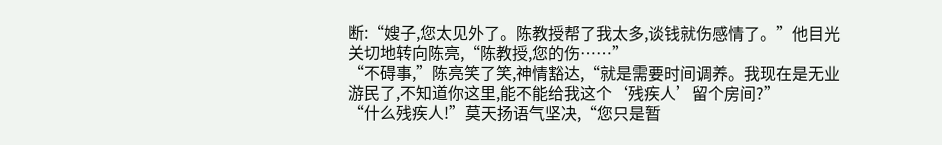断:“嫂子,您太见外了。陈教授帮了我太多,谈钱就伤感情了。”他目光关切地转向陈亮,“陈教授,您的伤……”
“不碍事,”陈亮笑了笑,神情豁达,“就是需要时间调养。我现在是无业游民了,不知道你这里,能不能给我这个‘残疾人’留个房间?”
“什么残疾人!”莫天扬语气坚决,“您只是暂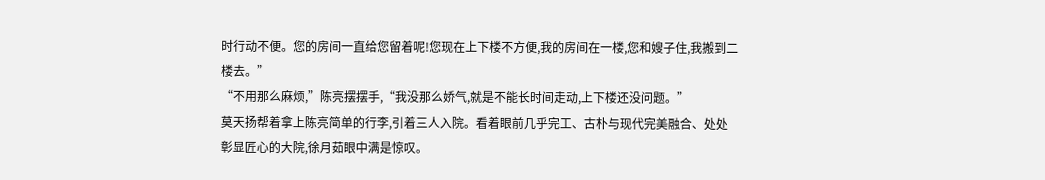时行动不便。您的房间一直给您留着呢!您现在上下楼不方便,我的房间在一楼,您和嫂子住,我搬到二楼去。”
“不用那么麻烦,”陈亮摆摆手,“我没那么娇气,就是不能长时间走动,上下楼还没问题。”
莫天扬帮着拿上陈亮简单的行李,引着三人入院。看着眼前几乎完工、古朴与现代完美融合、处处彰显匠心的大院,徐月茹眼中满是惊叹。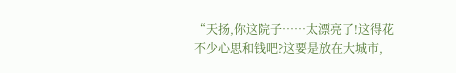“天扬,你这院子……太漂亮了!这得花不少心思和钱吧?这要是放在大城市,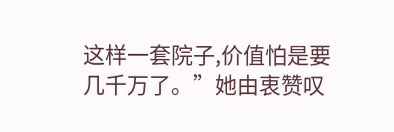这样一套院子,价值怕是要几千万了。”她由衷赞叹